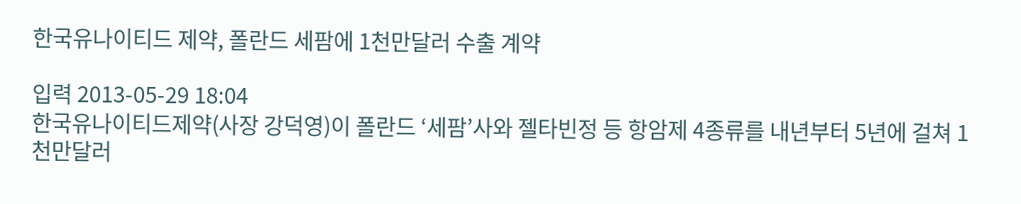한국유나이티드 제약, 폴란드 세팜에 1천만달러 수출 계약

입력 2013-05-29 18:04
한국유나이티드제약(사장 강덕영)이 폴란드 ‘세팜’사와 젤타빈정 등 항암제 4종류를 내년부터 5년에 걸쳐 1천만달러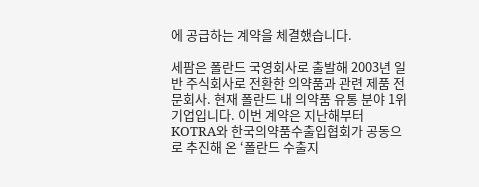에 공급하는 계약을 체결했습니다.

세팜은 폴란드 국영회사로 출발해 2003년 일반 주식회사로 전환한 의약품과 관련 제품 전문회사. 현재 폴란드 내 의약품 유통 분야 1위 기업입니다. 이번 계약은 지난해부터 KOTRA와 한국의약품수출입협회가 공동으로 추진해 온 ‘폴란드 수출지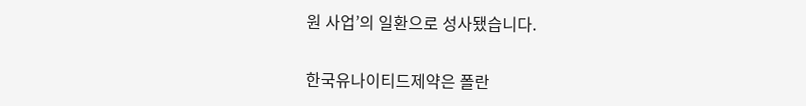원 사업’의 일환으로 성사됐습니다.

한국유나이티드제약은 폴란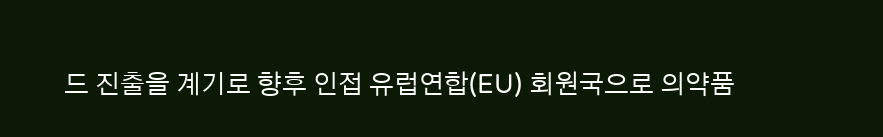드 진출을 계기로 향후 인접 유럽연합(EU) 회원국으로 의약품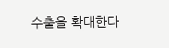수출을 확대한다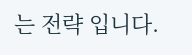는 전략 입니다.